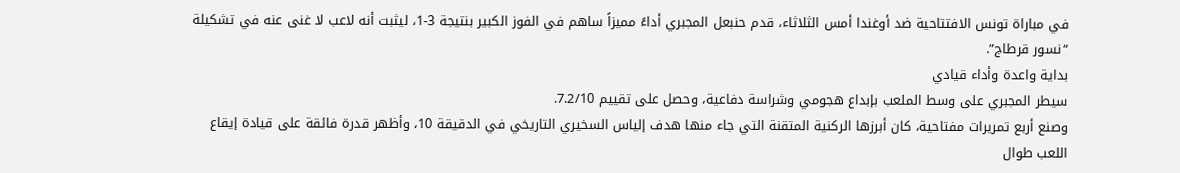في مباراة تونس الافتتاحية ضد أوغندا أمس الثلاثاء، قدم حنبعل المجبري أداءً مميزاً ساهم في الفوز الكبير بنتيجة 3-1، ليثبت أنه لاعب لا غنى عنه في تشكيلة “نسور قرطاج”.
بداية واعدة وأداء قيادي
سيطر المجبري على وسط الملعب بإبداع هجومي وشراسة دفاعية، وحصل على تقييم 7.2/10.
وصنع أربع تمريرات مفتاحية، كان أبرزها الركنية المتقنة التي جاء منها هدف إلياس السخيري التاريخي في الدقيقة 10، وأظهر قدرة فائقة على قيادة إيقاع اللعب طوال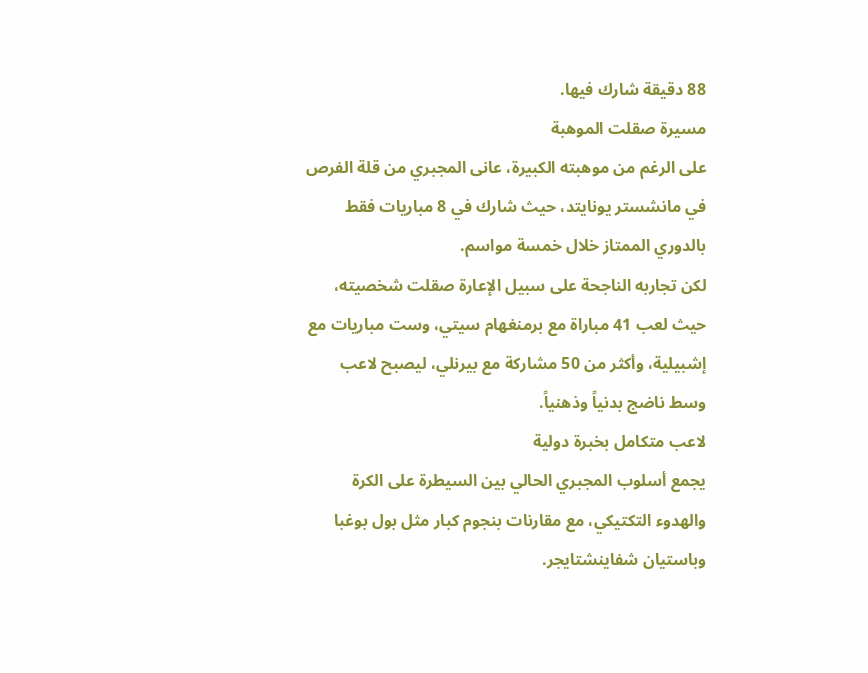88 دقيقة شارك فيها.
مسيرة صقلت الموهبة
على الرغم من موهبته الكبيرة، عانى المجبري من قلة الفرص في مانشستر يونايتد، حيث شارك في 8 مباريات فقط بالدوري الممتاز خلال خمسة مواسم.
لكن تجاربه الناجحة على سبيل الإعارة صقلت شخصيته، حيث لعب 41 مباراة مع برمنغهام سيتي، وست مباريات مع إشبيلية، وأكثر من 50 مشاركة مع بيرنلي، ليصبح لاعب وسط ناضج بدنياً وذهنياً.
لاعب متكامل بخبرة دولية
يجمع أسلوب المجبري الحالي بين السيطرة على الكرة والهدوء التكتيكي، مع مقارنات بنجوم كبار مثل بول بوغبا وباستيان شفاينشتايجر.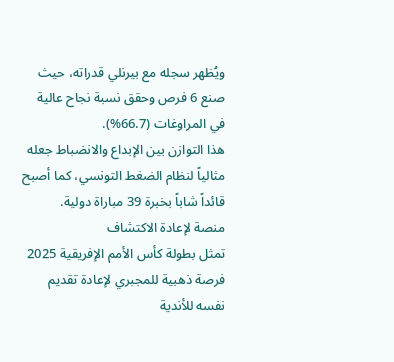ويُظهر سجله مع بيرنلي قدراته، حيث صنع 6 فرص وحقق نسبة نجاح عالية في المراوغات (66.7%).
هذا التوازن بين الإبداع والانضباط جعله مثالياً لنظام الضغط التونسي، كما أصبح قائداً شاباً بخبرة 39 مباراة دولية.
منصة لإعادة الاكتشاف
تمثل بطولة كأس الأمم الإفريقية 2025 فرصة ذهبية للمجبري لإعادة تقديم نفسه للأندية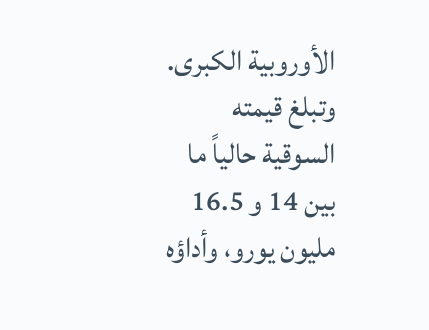الأوروبية الكبرى.
وتبلغ قيمته السوقية حالياً ما بين 14 و 16.5 مليون يورو، وأداؤه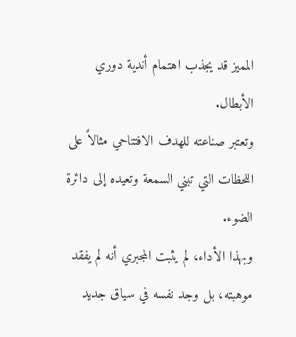المميز قد يجذب اهتمام أندية دوري الأبطال.
وتعتبر صناعته للهدف الافتتاحي مثالاً على اللحظات التي تبني السمعة وتعيده إلى دائرة الضوء.
وبهذا الأداء، لم يثبت المجبري أنه لم يفقد موهبته، بل وجد نفسه في سياق جديد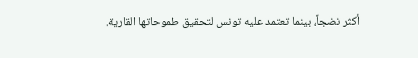أكثر نضجاً، بينما تعتمد عليه تونس لتحقيق طموحاتها القارية.